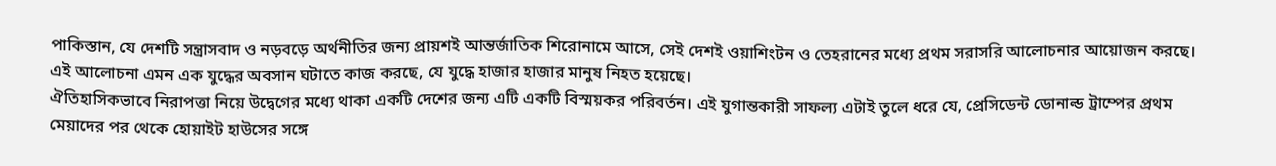পাকিস্তান, যে দেশটি সন্ত্রাসবাদ ও নড়বড়ে অর্থনীতির জন্য প্রায়শই আন্তর্জাতিক শিরোনামে আসে, সেই দেশই ওয়াশিংটন ও তেহরানের মধ্যে প্রথম সরাসরি আলোচনার আয়োজন করছে। এই আলোচনা এমন এক যুদ্ধের অবসান ঘটাতে কাজ করছে, যে যুদ্ধে হাজার হাজার মানুষ নিহত হয়েছে।
ঐতিহাসিকভাবে নিরাপত্তা নিয়ে উদ্বেগের মধ্যে থাকা একটি দেশের জন্য এটি একটি বিস্ময়কর পরিবর্তন। এই যুগান্তকারী সাফল্য এটাই তুলে ধরে যে, প্রেসিডেন্ট ডোনাল্ড ট্রাম্পের প্রথম মেয়াদের পর থেকে হোয়াইট হাউসের সঙ্গে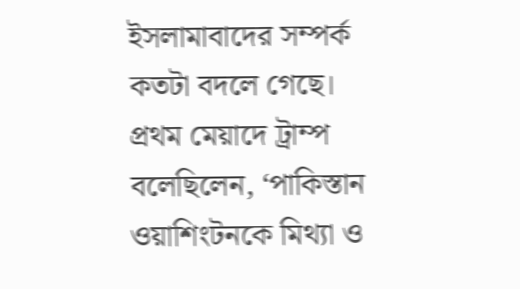ইসলামাবাদের সম্পর্ক কতটা বদলে গেছে। প্রথম মেয়াদে ট্রাম্প বলেছিলেন, ‘পাকিস্তান ওয়াশিংটনকে মিথ্যা ও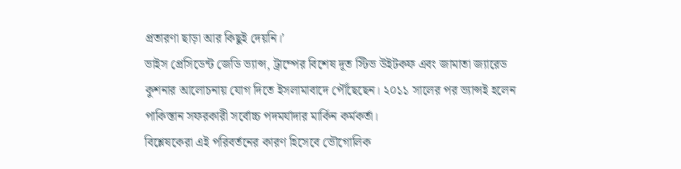প্রতারণা ছাড়া আর কিছুই দেয়নি।’
ভাইস প্রেসিডেন্ট জেডি ভ্যান্স, ট্রাম্পের বিশেষ দূত স্টিভ উইটকফ এবং জামাতা জ্যারেড কুশনার আলোচনায় যোগ দিতে ইসলামাবাদে পৌঁছেছেন। ২০১১ সালের পর ভ্যান্সই হলেন পাকিস্তান সফরকারী সর্বোচ্চ পদমর্যাদার মার্কিন কর্মকর্তা।
বিশ্লেষকেরা এই পরিবর্তনের কারণ হিসেবে ভৌগোলিক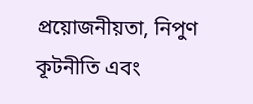প্রয়োজনীয়তা, নিপুণ কূটনীতি এবং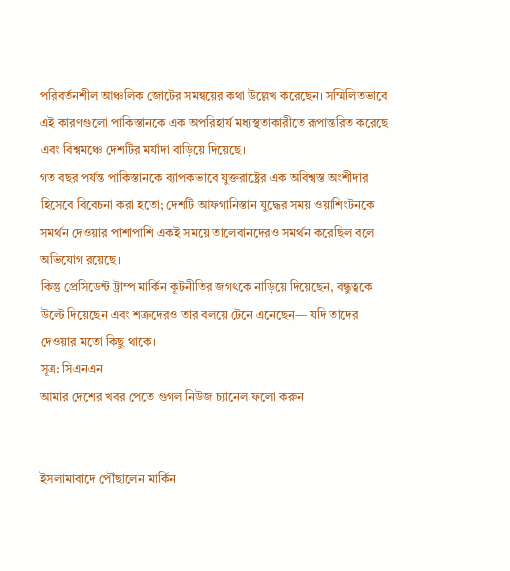পরিবর্তনশীল আঞ্চলিক জোটের সমন্বয়ের কথা উল্লেখ করেছেন। সম্মিলিতভাবে এই কারণগুলো পাকিস্তানকে এক অপরিহার্য মধ্যস্থতাকারীতে রূপান্তরিত করেছে এবং বিশ্বমঞ্চে দেশটির মর্যাদা বাড়িয়ে দিয়েছে।
গত বছর পর্যন্ত পাকিস্তানকে ব্যাপকভাবে যুক্তরাষ্ট্রের এক অবিশ্বস্ত অংশীদার হিসেবে বিবেচনা করা হতো; দেশটি আফগানিস্তান যুদ্ধের সময় ওয়াশিংটনকে সমর্থন দেওয়ার পাশাপাশি একই সময়ে তালেবানদেরও সমর্থন করেছিল বলে অভিযোগ রয়েছে।
কিন্তু প্রেসিডেন্ট ট্রাম্প মার্কিন কূটনীতির জগৎকে নাড়িয়ে দিয়েছেন, বন্ধুত্বকে উল্টে দিয়েছেন এবং শত্রুদেরও তার বলয়ে টেনে এনেছেন— যদি তাদের দেওয়ার মতো কিছু থাকে।
সূত্র: সিএনএন
আমার দেশের খবর পেতে গুগল নিউজ চ্যানেল ফলো করুন


ইসলামাবাদে পৌঁছালেন মার্কিন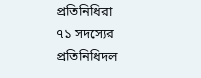প্রতিনিধিরা
৭১ সদস্যের প্রতিনিধিদল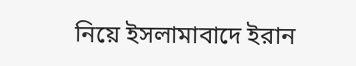নিয়ে ইসলামাবাদে ইরান